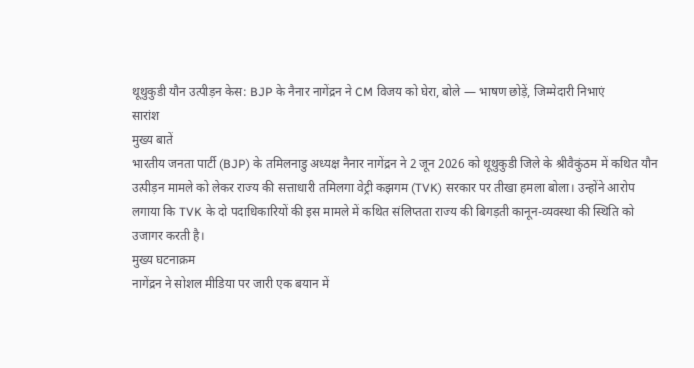थूथुकुडी यौन उत्पीड़न केस: BJP के नैनार नागेंद्रन ने CM विजय को घेरा, बोले — भाषण छोड़ें, जिम्मेदारी निभाएं
सारांश
मुख्य बातें
भारतीय जनता पार्टी (BJP) के तमिलनाडु अध्यक्ष नैनार नागेंद्रन ने 2 जून 2026 को थूथुकुडी जिले के श्रीवैकुंठम में कथित यौन उत्पीड़न मामले को लेकर राज्य की सत्ताधारी तमिलगा वेट्री कझगम (TVK) सरकार पर तीखा हमला बोला। उन्होंने आरोप लगाया कि TVK के दो पदाधिकारियों की इस मामले में कथित संलिप्तता राज्य की बिगड़ती कानून-व्यवस्था की स्थिति को उजागर करती है।
मुख्य घटनाक्रम
नागेंद्रन ने सोशल मीडिया पर जारी एक बयान में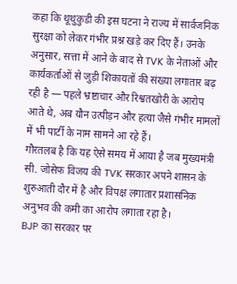कहा कि थूथुकुडी की इस घटना ने राज्य में सार्वजनिक सुरक्षा को लेकर गंभीर प्रश्न खड़े कर दिए हैं। उनके अनुसार, सत्ता में आने के बाद से TVK के नेताओं और कार्यकर्ताओं से जुड़ी शिकायतों की संख्या लगातार बढ़ रही है — पहले भ्रष्टाचार और रिश्वतखोरी के आरोप आते थे, अब यौन उत्पीड़न और हत्या जैसे गंभीर मामलों में भी पार्टी के नाम सामने आ रहे हैं।
गौरतलब है कि यह ऐसे समय में आया है जब मुख्यमंत्री सी. जोसेफ विजय की TVK सरकार अपने शासन के शुरुआती दौर में है और विपक्ष लगातार प्रशासनिक अनुभव की कमी का आरोप लगाता रहा है।
BJP का सरकार पर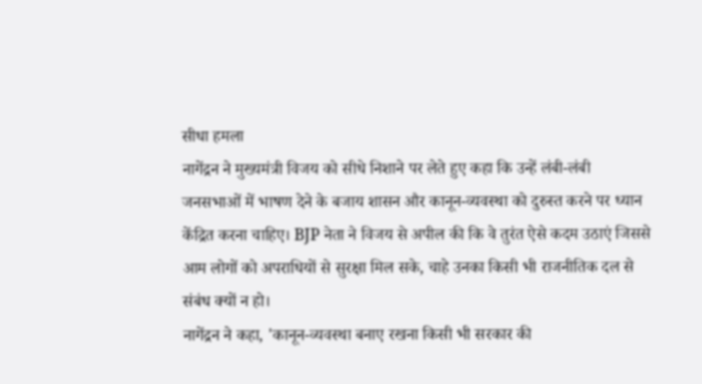सीधा हमला
नागेंद्रन ने मुख्यमंत्री विजय को सीधे निशाने पर लेते हुए कहा कि उन्हें लंबी-लंबी जनसभाओं में भाषण देने के बजाय शासन और कानून-व्यवस्था को दुरुस्त करने पर ध्यान केंद्रित करना चाहिए। BJP नेता ने विजय से अपील की कि वे तुरंत ऐसे कदम उठाएं जिससे आम लोगों को अपराधियों से सुरक्षा मिल सके, चाहे उनका किसी भी राजनीतिक दल से संबंध क्यों न हो।
नागेंद्रन ने कहा, 'कानून-व्यवस्था बनाए रखना किसी भी सरकार की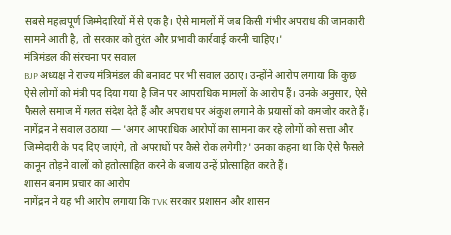सबसे महत्वपूर्ण जिम्मेदारियों में से एक है। ऐसे मामलों में जब किसी गंभीर अपराध की जानकारी सामने आती है, तो सरकार को तुरंत और प्रभावी कार्रवाई करनी चाहिए।'
मंत्रिमंडल की संरचना पर सवाल
BJP अध्यक्ष ने राज्य मंत्रिमंडल की बनावट पर भी सवाल उठाए। उन्होंने आरोप लगाया कि कुछ ऐसे लोगों को मंत्री पद दिया गया है जिन पर आपराधिक मामलों के आरोप हैं। उनके अनुसार, ऐसे फैसले समाज में गलत संदेश देते हैं और अपराध पर अंकुश लगाने के प्रयासों को कमजोर करते हैं।
नागेंद्रन ने सवाल उठाया — 'अगर आपराधिक आरोपों का सामना कर रहे लोगों को सत्ता और जिम्मेदारी के पद दिए जाएंगे, तो अपराधों पर कैसे रोक लगेगी?' उनका कहना था कि ऐसे फैसले कानून तोड़ने वालों को हतोत्साहित करने के बजाय उन्हें प्रोत्साहित करते हैं।
शासन बनाम प्रचार का आरोप
नागेंद्रन ने यह भी आरोप लगाया कि TVK सरकार प्रशासन और शासन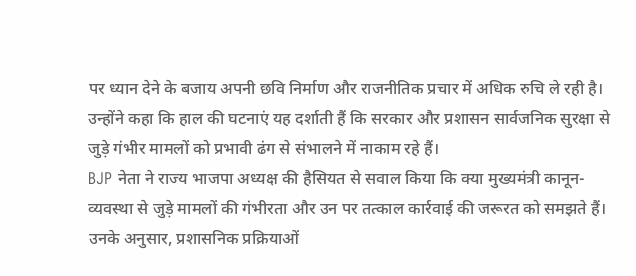पर ध्यान देने के बजाय अपनी छवि निर्माण और राजनीतिक प्रचार में अधिक रुचि ले रही है। उन्होंने कहा कि हाल की घटनाएं यह दर्शाती हैं कि सरकार और प्रशासन सार्वजनिक सुरक्षा से जुड़े गंभीर मामलों को प्रभावी ढंग से संभालने में नाकाम रहे हैं।
BJP नेता ने राज्य भाजपा अध्यक्ष की हैसियत से सवाल किया कि क्या मुख्यमंत्री कानून-व्यवस्था से जुड़े मामलों की गंभीरता और उन पर तत्काल कार्रवाई की जरूरत को समझते हैं। उनके अनुसार, प्रशासनिक प्रक्रियाओं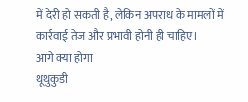में देरी हो सकती है, लेकिन अपराध के मामलों में कार्रवाई तेज और प्रभावी होनी ही चाहिए।
आगे क्या होगा
थूथुकुडी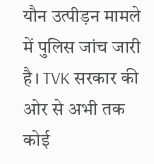यौन उत्पीड़न मामले में पुलिस जांच जारी है। TVK सरकार की ओर से अभी तक कोई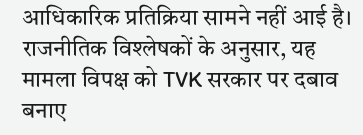आधिकारिक प्रतिक्रिया सामने नहीं आई है। राजनीतिक विश्लेषकों के अनुसार, यह मामला विपक्ष को TVK सरकार पर दबाव बनाए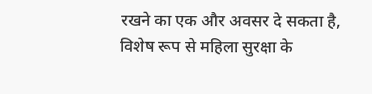रखने का एक और अवसर दे सकता है, विशेष रूप से महिला सुरक्षा के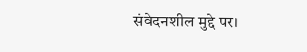संवेदनशील मुद्दे पर।